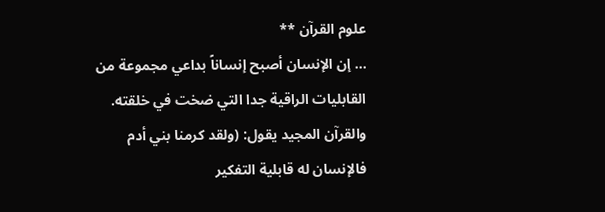علوم القرآن **
... إن الإنسان أصبح إنساناً بداعي مجموعة من القابليات الراقية جدا التي ضخت في خلقته. والقرآن المجيد يقول: (ولقد كرمنا بني أدم فالإنسان له قابلية التفكير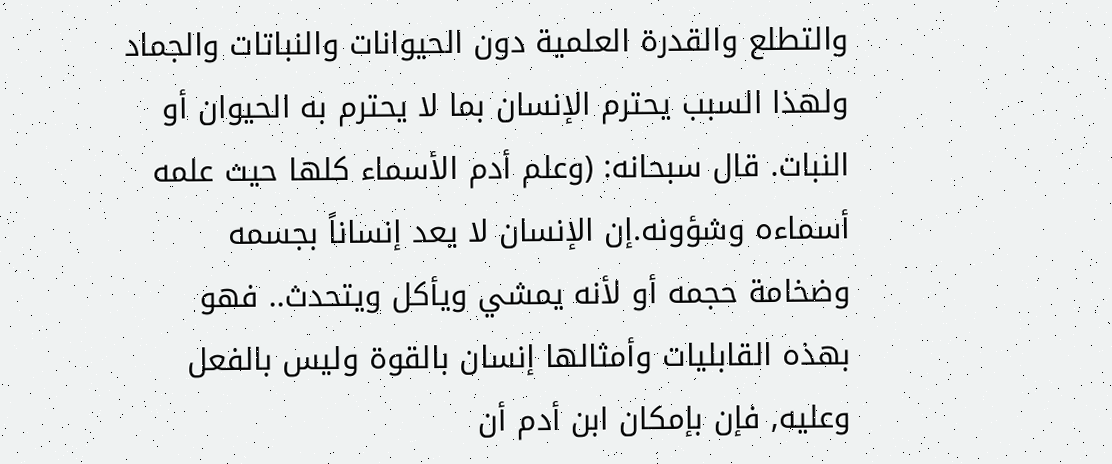والتطلع والقدرة العلمية دون الحيوانات والنباتات والجماد ولهذا السبب يحترم الإنسان بما لا يحترم به الحيوان أو النبات. قال سبحانه: (وعلم أدم الأسماء كلها حيث علمه أسماءه وشؤونه.إن الإنسان لا يعد إنساناً بجسمه وضخامة حجمه أو لأنه يمشي ويأكل ويتحدث.. فهو بهذه القابليات وأمثالها إنسان بالقوة وليس بالفعل وعليه, فإن بإمكان ابن أدم أن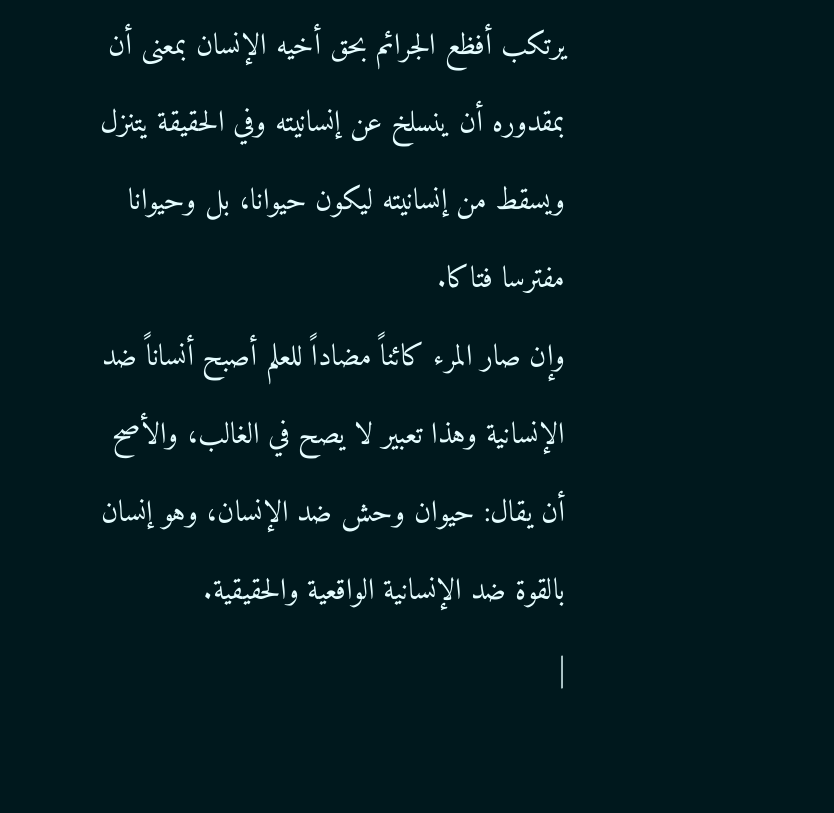يرتكب أفظع الجرائم بحق أخيه الإنسان بمعنى أن بمقدوره أن ينسلخ عن إنسانيته وفي الحقيقة يتنزل ويسقط من إنسانيته ليكون حيوانا، بل وحيوانا مفترسا فتاكا.
وإن صار المرء كائناً مضاداً للعلم أصبح أنساناً ضد الإنسانية وهذا تعبير لا يصح في الغالب، والأصح أن يقال: حيوان وحش ضد الإنسان، وهو إنسان بالقوة ضد الإنسانية الواقعية والحقيقية.
|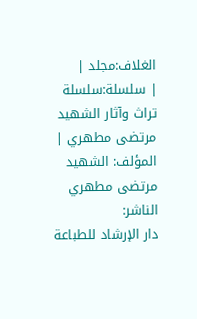الغلاف:مجلد |
| سلسلة:سلسلة تراث وآثار الشهيد مرتضى مطهري |
المؤلف: الشهيد مرتضى مطهري
الناشر:
دار الإرشاد للطباعة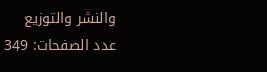والنشر والتوزيع
عدد الصفحات: 349